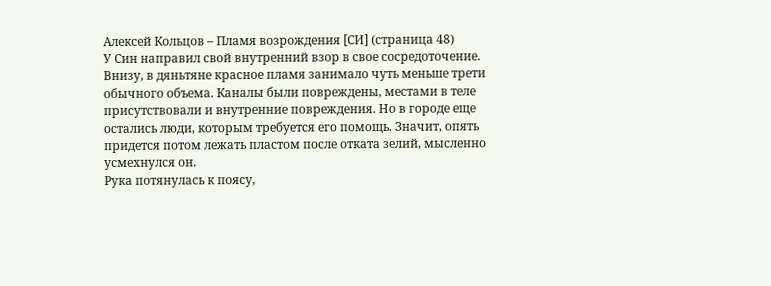Алексей Кольцов – Пламя возрождения [СИ] (страница 48)
У Син направил свой внутренний взор в свое сосредоточение. Внизу, в дяньтяне красное пламя занимало чуть меньше трети обычного объема. Каналы были повреждены, местами в теле присутствовали и внутренние повреждения. Но в городе еще остались люди, которым требуется его помощь. Значит, опять придется потом лежать пластом после отката зелий, мысленно усмехнулся он.
Рука потянулась к поясу,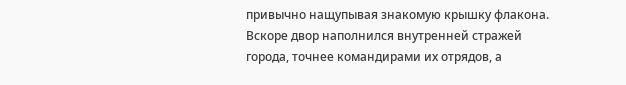привычно нащупывая знакомую крышку флакона.
Вскоре двор наполнился внутренней стражей города, точнее командирами их отрядов, а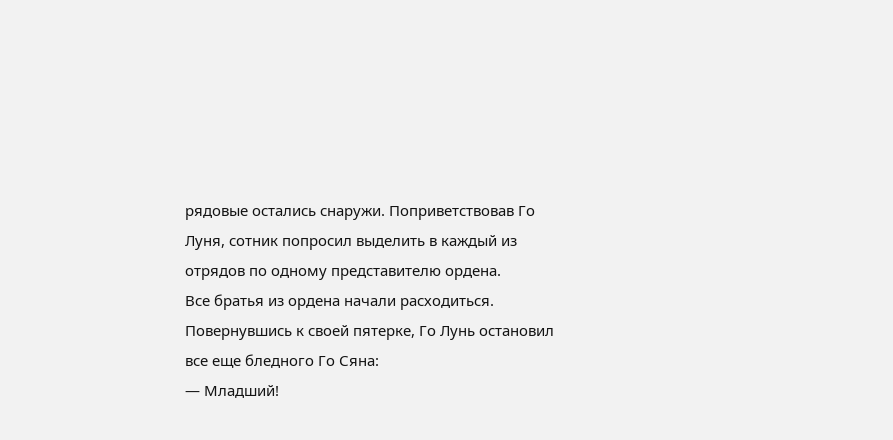рядовые остались снаружи. Поприветствовав Го Луня, сотник попросил выделить в каждый из отрядов по одному представителю ордена.
Все братья из ордена начали расходиться. Повернувшись к своей пятерке, Го Лунь остановил все еще бледного Го Сяна:
— Младший!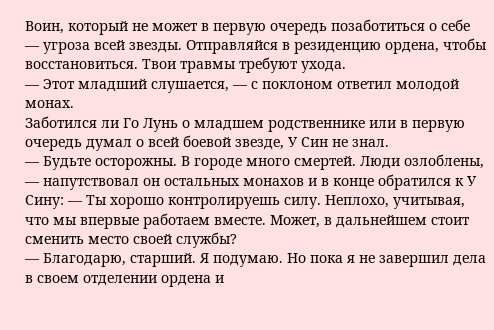Воин, который не может в первую очередь позаботиться о себе — угроза всей звезды. Отправляйся в резиденцию ордена, чтобы восстановиться. Твои травмы требуют ухода.
— Этот младший слушается, — с поклоном ответил молодой монах.
Заботился ли Го Лунь о младшем родственнике или в первую очередь думал о всей боевой звезде, У Син не знал.
— Будьте осторожны. В городе много смертей. Люди озлоблены, — напутствовал он остальных монахов и в конце обратился к У Сину: — Ты хорошо контролируешь силу. Неплохо, учитывая, что мы впервые работаем вместе. Может, в дальнейшем стоит сменить место своей службы?
— Благодарю, старший. Я подумаю. Но пока я не завершил дела в своем отделении ордена и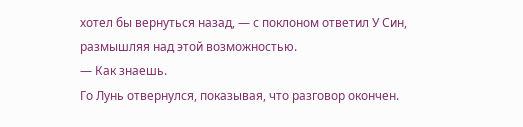хотел бы вернуться назад, — с поклоном ответил У Син, размышляя над этой возможностью.
— Как знаешь.
Го Лунь отвернулся, показывая, что разговор окончен.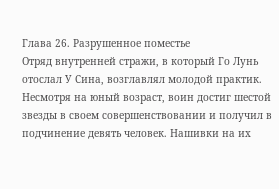Глава 26. Разрушенное поместье
Отряд внутренней стражи, в который Го Лунь отослал У Сина, возглавлял молодой практик. Несмотря на юный возраст, воин достиг шестой звезды в своем совершенствовании и получил в подчинение девять человек. Нашивки на их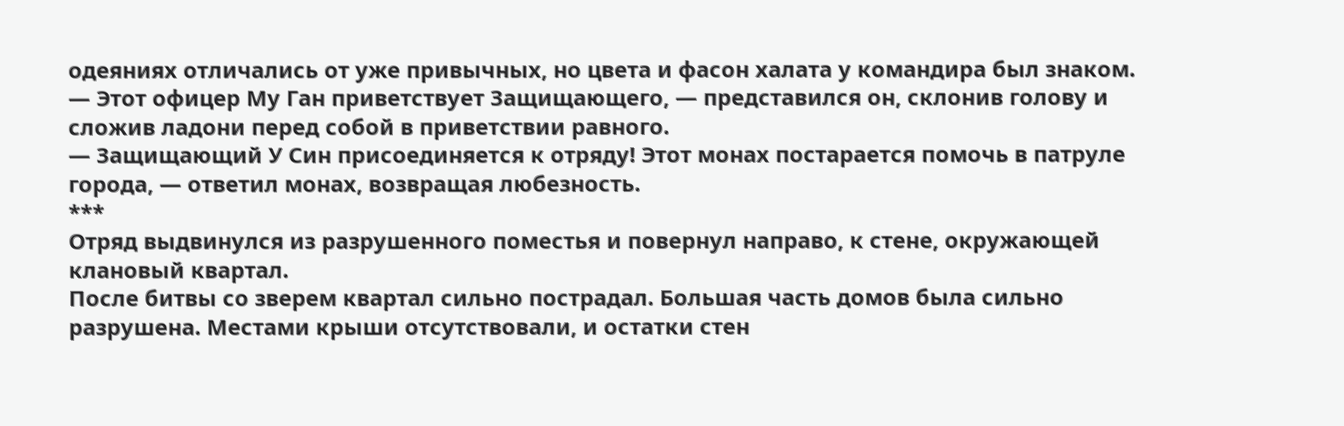одеяниях отличались от уже привычных, но цвета и фасон халата у командира был знаком.
— Этот офицер Му Ган приветствует Защищающего, — представился он, склонив голову и сложив ладони перед собой в приветствии равного.
— Защищающий У Син присоединяется к отряду! Этот монах постарается помочь в патруле города, — ответил монах, возвращая любезность.
***
Отряд выдвинулся из разрушенного поместья и повернул направо, к стене, окружающей клановый квартал.
После битвы со зверем квартал сильно пострадал. Большая часть домов была сильно разрушена. Местами крыши отсутствовали, и остатки стен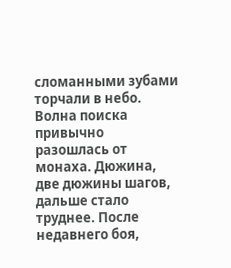сломанными зубами торчали в небо.
Волна поиска привычно разошлась от монаха. Дюжина, две дюжины шагов, дальше стало труднее. После недавнего боя,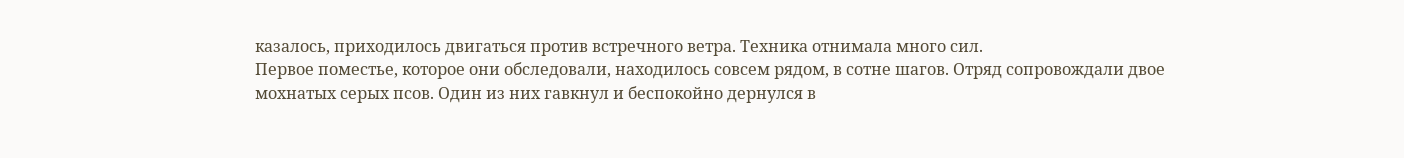казалось, приходилось двигаться против встречного ветра. Техника отнимала много сил.
Первое поместье, которое они обследовали, находилось совсем рядом, в сотне шагов. Отряд сопровождали двое мохнатых серых псов. Один из них гавкнул и беспокойно дернулся в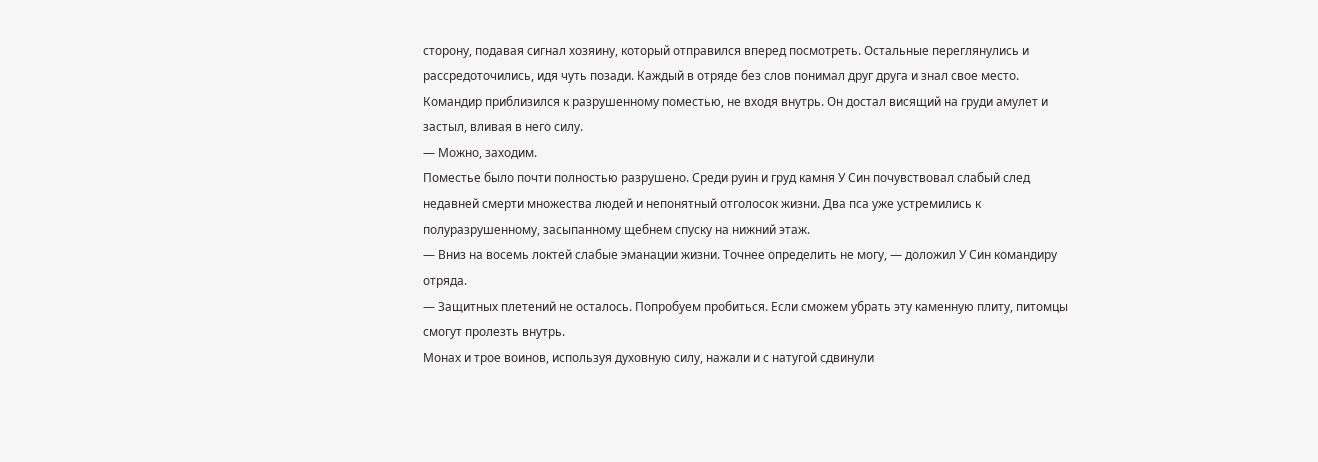сторону, подавая сигнал хозяину, который отправился вперед посмотреть. Остальные переглянулись и рассредоточились, идя чуть позади. Каждый в отряде без слов понимал друг друга и знал свое место.
Командир приблизился к разрушенному поместью, не входя внутрь. Он достал висящий на груди амулет и застыл, вливая в него силу.
— Можно, заходим.
Поместье было почти полностью разрушено. Среди руин и груд камня У Син почувствовал слабый след недавней смерти множества людей и непонятный отголосок жизни. Два пса уже устремились к полуразрушенному, засыпанному щебнем спуску на нижний этаж.
— Вниз на восемь локтей слабые эманации жизни. Точнее определить не могу, — доложил У Син командиру отряда.
— Защитных плетений не осталось. Попробуем пробиться. Если сможем убрать эту каменную плиту, питомцы смогут пролезть внутрь.
Монах и трое воинов, используя духовную силу, нажали и с натугой сдвинули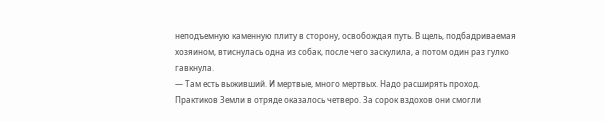неподъемную каменную плиту в сторону, освобождая путь. В щель, подбадриваемая хозяином, втиснулась одна из собак, после чего заскулила, а потом один раз гулко гавкнула.
— Там есть выживший. И мертвые, много мертвых. Надо расширять проход.
Практиков Земли в отряде оказалось четверо. За сорок вздохов они смогли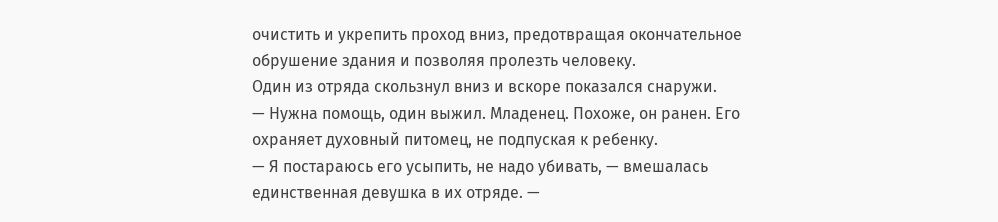очистить и укрепить проход вниз, предотвращая окончательное обрушение здания и позволяя пролезть человеку.
Один из отряда скользнул вниз и вскоре показался снаружи.
— Нужна помощь, один выжил. Младенец. Похоже, он ранен. Его охраняет духовный питомец, не подпуская к ребенку.
— Я постараюсь его усыпить, не надо убивать, — вмешалась единственная девушка в их отряде. —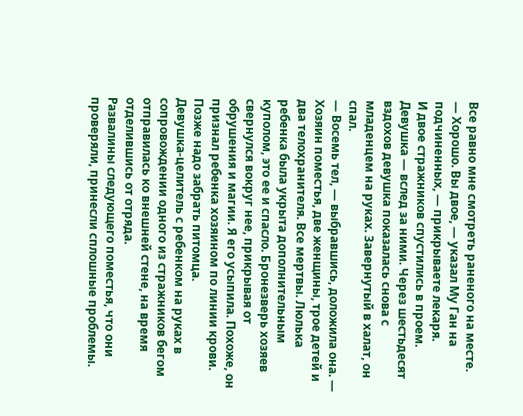Все равно мне смотреть раненого на месте.
— Хорошо. Вы двое, — указал Му Ган на подчиненных, — прикрываете лекаря.
И двое стражников спустились в проем. Девушка — вслед за ними. Через шестьдесят вздохов девушка показалась снова с младенцем на руках. Завернутый в халат, он спал.
— Восемь тел, — выбравшись, доложила она. — Хозяин поместья, две женщины, трое детей и два телохранителя. Все мертвы. Люлька ребенка была укрыта дополнительным куполом, это ее и спасло. Бронезверь хозяев свернулся вокруг нее, прикрывая от обрушения и магии. Я его усыпила. Похоже, он признал ребенка хозяином по линии крови. Позже надо забрать питомца.
Девушка-целитель с ребенком на руках в сопровождении одного из стражников бегом отправилась ко внешней стене, на время отделившись от отряда.
Развалины следующего поместья, что они проверяли, принесли сплошные проблемы.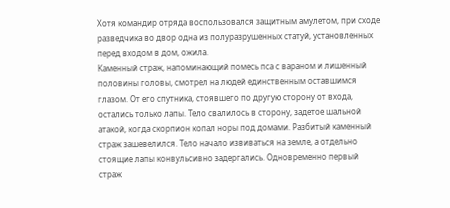Хотя командир отряда воспользовался защитным амулетом, при сходе разведчика во двор одна из полуразрушенных статуй, установленных перед входом в дом, ожила.
Каменный страж, напоминающий помесь пса с вараном и лишенный половины головы, смотрел на людей единственным оставшимся глазом. От его спутника, стоявшего по другую сторону от входа, остались только лапы. Тело свалилось в сторону, задетое шальной атакой, когда скорпион копал норы под домами. Разбитый каменный страж зашевелился. Тело начало извиваться на земле, а отдельно стоящие лапы конвульсивно задергались. Одновременно первый страж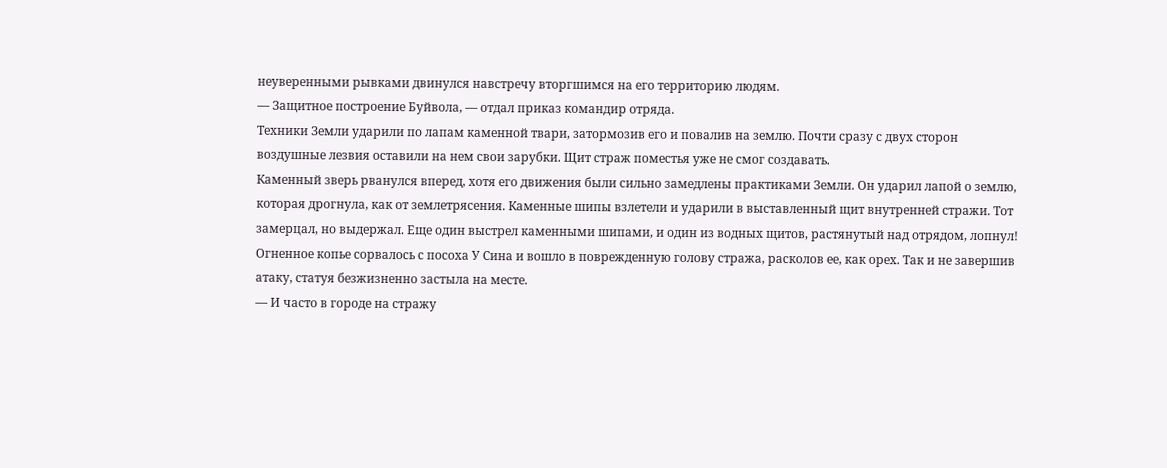неуверенными рывками двинулся навстречу вторгшимся на его территорию людям.
— Защитное построение Буйвола, — отдал приказ командир отряда.
Техники Земли ударили по лапам каменной твари, затормозив его и повалив на землю. Почти сразу с двух сторон воздушные лезвия оставили на нем свои зарубки. Щит страж поместья уже не смог создавать.
Каменный зверь рванулся вперед, хотя его движения были сильно замедлены практиками Земли. Он ударил лапой о землю, которая дрогнула, как от землетрясения. Каменные шипы взлетели и ударили в выставленный щит внутренней стражи. Тот замерцал, но выдержал. Еще один выстрел каменными шипами, и один из водных щитов, растянутый над отрядом, лопнул!
Огненное копье сорвалось с посоха У Сина и вошло в поврежденную голову стража, расколов ее, как орех. Так и не завершив атаку, статуя безжизненно застыла на месте.
— И часто в городе на стражу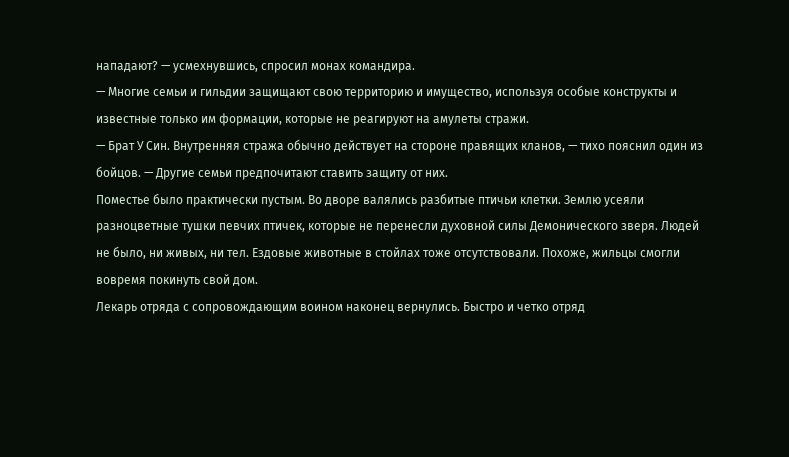нападают? — усмехнувшись, спросил монах командира.
— Многие семьи и гильдии защищают свою территорию и имущество, используя особые конструкты и известные только им формации, которые не реагируют на амулеты стражи.
— Брат У Син. Внутренняя стража обычно действует на стороне правящих кланов, — тихо пояснил один из бойцов. — Другие семьи предпочитают ставить защиту от них.
Поместье было практически пустым. Во дворе валялись разбитые птичьи клетки. Землю усеяли разноцветные тушки певчих птичек, которые не перенесли духовной силы Демонического зверя. Людей не было, ни живых, ни тел. Ездовые животные в стойлах тоже отсутствовали. Похоже, жильцы смогли вовремя покинуть свой дом.
Лекарь отряда с сопровождающим воином наконец вернулись. Быстро и четко отряд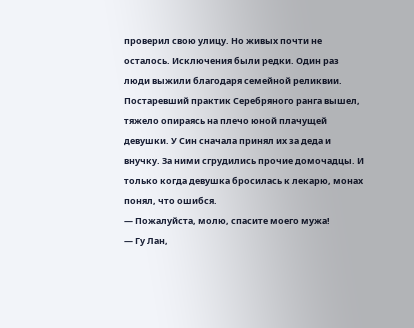проверил свою улицу. Но живых почти не осталось. Исключения были редки. Один раз люди выжили благодаря семейной реликвии.
Постаревший практик Серебряного ранга вышел, тяжело опираясь на плечо юной плачущей девушки. У Син сначала принял их за деда и внучку. За ними сгрудились прочие домочадцы. И только когда девушка бросилась к лекарю, монах понял, что ошибся.
— Пожалуйста, молю, спасите моего мужа!
— Гу Лан,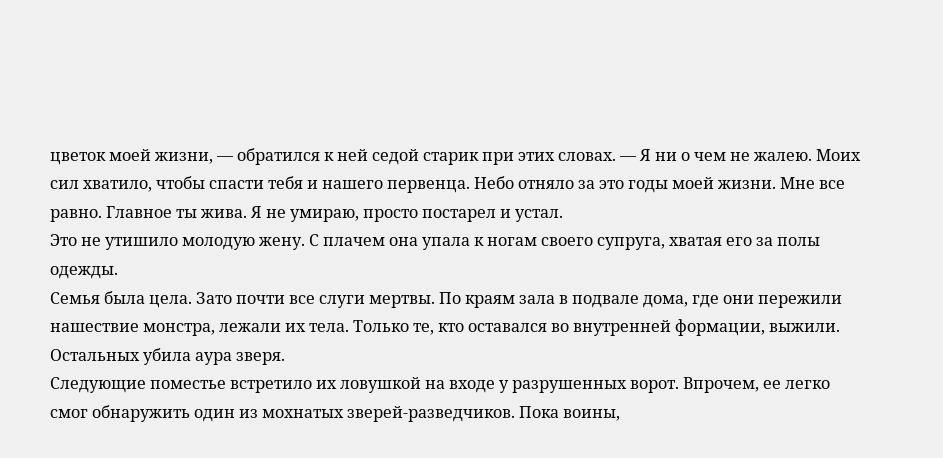цветок моей жизни, — обратился к ней седой старик при этих словах. — Я ни о чем не жалею. Моих сил хватило, чтобы спасти тебя и нашего первенца. Небо отняло за это годы моей жизни. Мне все равно. Главное ты жива. Я не умираю, просто постарел и устал.
Это не утишило молодую жену. С плачем она упала к ногам своего супруга, хватая его за полы одежды.
Семья была цела. Зато почти все слуги мертвы. По краям зала в подвале дома, где они пережили нашествие монстра, лежали их тела. Только те, кто оставался во внутренней формации, выжили. Остальных убила аура зверя.
Следующие поместье встретило их ловушкой на входе у разрушенных ворот. Впрочем, ее легко смог обнаружить один из мохнатых зверей-разведчиков. Пока воины,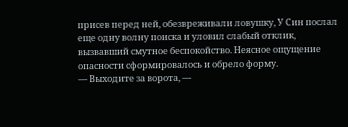присев перед ней, обезвреживали ловушку, У Син послал еще одну волну поиска и уловил слабый отклик, вызвавший смутное беспокойство. Неясное ощущение опасности сформировалось и обрело форму.
— Выходите за ворота, —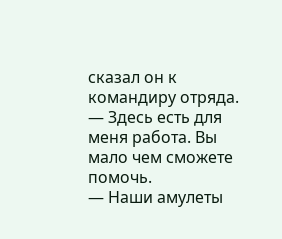сказал он к командиру отряда. — Здесь есть для меня работа. Вы мало чем сможете помочь.
— Наши амулеты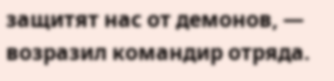защитят нас от демонов, — возразил командир отряда.